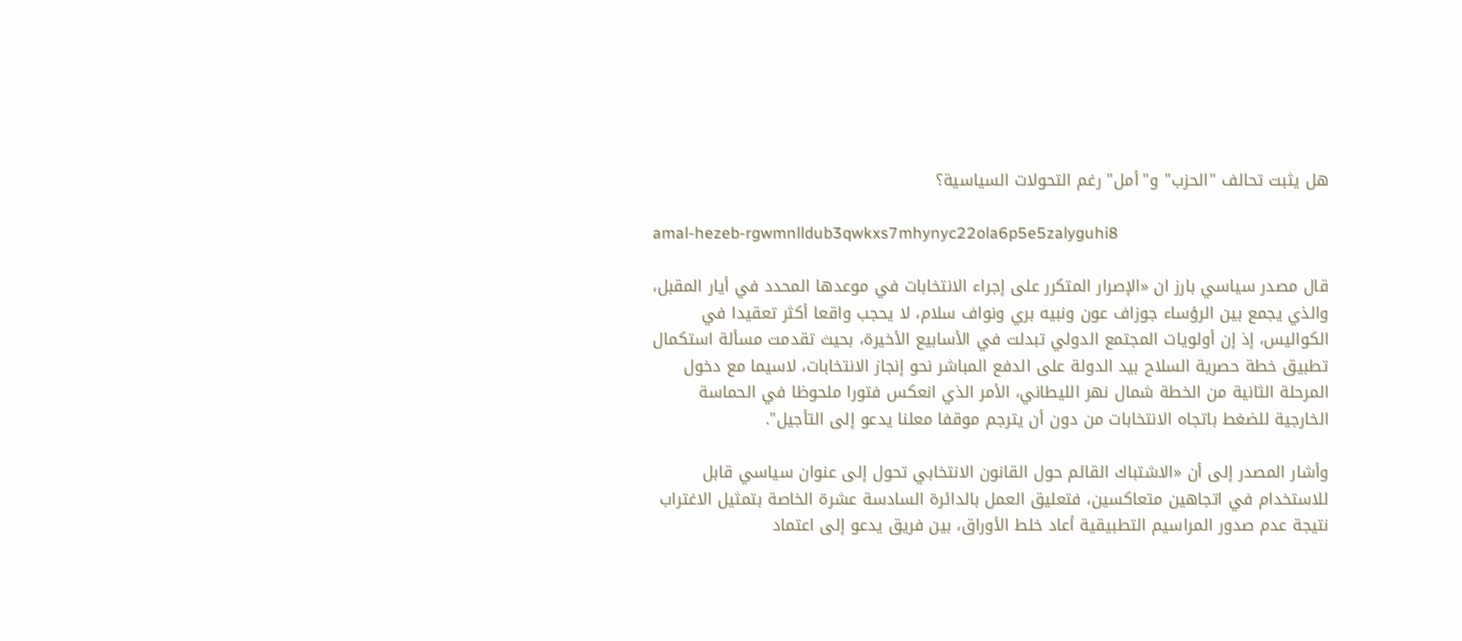هل يثبت تحالف "الحزب" و"أمل" رغم التحولات السياسية؟

amal-hezeb-rgwmnlldub3qwkxs7mhynyc22ola6p5e5zalyguhi8

قال مصدر سياسي بارز ان «الإصرار المتكرر على إجراء الانتخابات في موعدها المحدد في أيار المقبل، والذي يجمع بين الرؤساء جوزاف عون ونبيه بري ونواف سلام، لا يحجب واقعا أكثر تعقيدا في الكواليس، إذ إن أولويات المجتمع الدولي تبدلت في الأسابيع الأخيرة، بحيث تقدمت مسألة استكمال تطبيق خطة حصرية السلاح بيد الدولة على الدفع المباشر نحو إنجاز الانتخابات، لاسيما مع دخول المرحلة الثانية من الخطة شمال نهر الليطاني، الأمر الذي انعكس فتورا ملحوظا في الحماسة الخارجية للضغط باتجاه الانتخابات من دون أن يترجم موقفا معلنا يدعو إلى التأجيل".

وأشار المصدر إلى أن «الاشتباك القائم حول القانون الانتخابي تحول إلى عنوان سياسي قابل للاستخدام في اتجاهين متعاكسين، فتعليق العمل بالدائرة السادسة عشرة الخاصة بتمثيل الاغتراب نتيجة عدم صدور المراسيم التطبيقية أعاد خلط الأوراق، بين فريق يدعو إلى اعتماد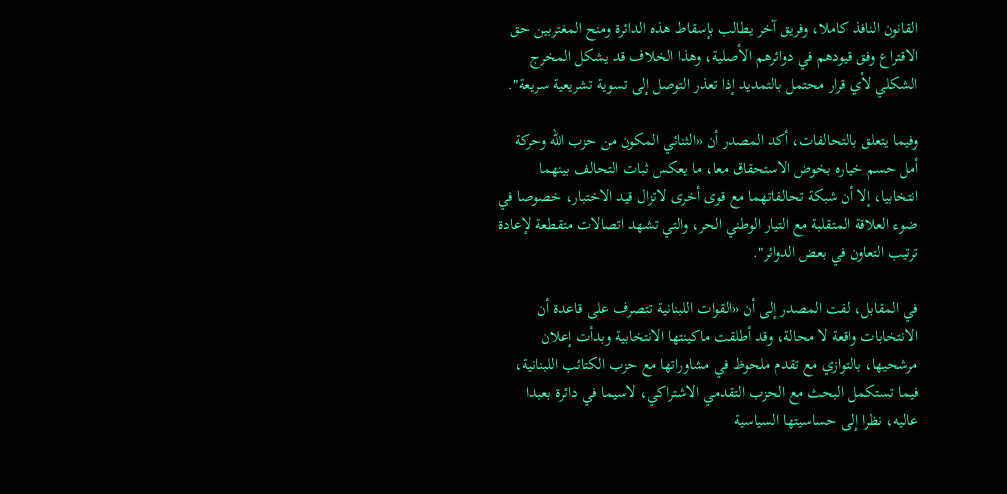القانون النافذ كاملا، وفريق آخر يطالب بإسقاط هذه الدائرة ومنح المغتربين حق الاقتراع وفق قيودهم في دوائرهم الأصلية، وهذا الخلاف قد يشكل المخرج الشكلي لأي قرار محتمل بالتمديد إذا تعذر التوصل إلى تسوية تشريعية سريعة".

وفيما يتعلق بالتحالفات، أكد المصدر أن «الثنائي المكون من حزب الله وحركة أمل حسم خياره بخوض الاستحقاق معا، ما يعكس ثبات التحالف بينهما انتخابيا، إلا أن شبكة تحالفاتهما مع قوى أخرى لاتزال قيد الاختبار، خصوصا في ضوء العلاقة المتقلبة مع التيار الوطني الحر، والتي تشهد اتصالات متقطعة لإعادة ترتيب التعاون في بعض الدوائر".

في المقابل، لفت المصدر إلى أن «القوات اللبنانية تتصرف على قاعدة أن الانتخابات واقعة لا محالة، وقد أطلقت ماكينتها الانتخابية وبدأت إعلان مرشحيها، بالتوازي مع تقدم ملحوظ في مشاوراتها مع حزب الكتائب اللبنانية، فيما تستكمل البحث مع الحزب التقدمي الاشتراكي، لاسيما في دائرة بعبدا عاليه، نظرا إلى حساسيتها السياسية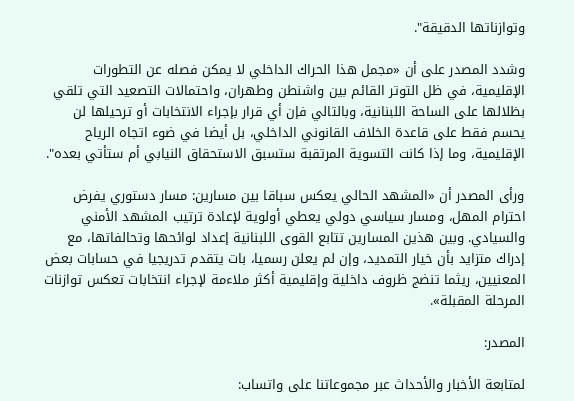وتوازناتها الدقيقة".

وشدد المصدر على أن «مجمل هذا الحراك الداخلي لا يمكن فصله عن التطورات الإقليمية، في ظل التوتر القائم بين واشنطن وطهران، واحتمالات التصعيد التي تلقي بظلالها على الساحة اللبنانية، وبالتالي فإن أي قرار بإجراء الانتخابات أو ترحيلها لن يحسم فقط على قاعدة الخلاف القانوني الداخلي، بل أيضا في ضوء اتجاه الرياح الإقليمية، وما إذا كانت التسوية المرتقبة ستسبق الاستحقاق النيابي أم ستأتي بعده".

ورأى المصدر أن «المشهد الحالي يعكس سباقا بين مسارين: مسار دستوري يفرض احترام المهل، ومسار سياسي دولي يعطي أولوية لإعادة ترتيب المشهد الأمني والسيادي. وبين هذين المسارين تتابع القوى اللبنانية إعداد لوائحها وتحالفاتها، مع إدراك متزايد بأن خيار التمديد، وإن لم يعلن رسميا، بات يتقدم تدريجيا في حسابات بعض المعنيين، ريثما تنضج ظروف داخلية وإقليمية أكثر ملاءمة لإجراء انتخابات تعكس توازنات المرحلة المقبلة».

المصدر:

لمتابعة الأخبار والأحداث عبر مجموعاتنا على واتساب: